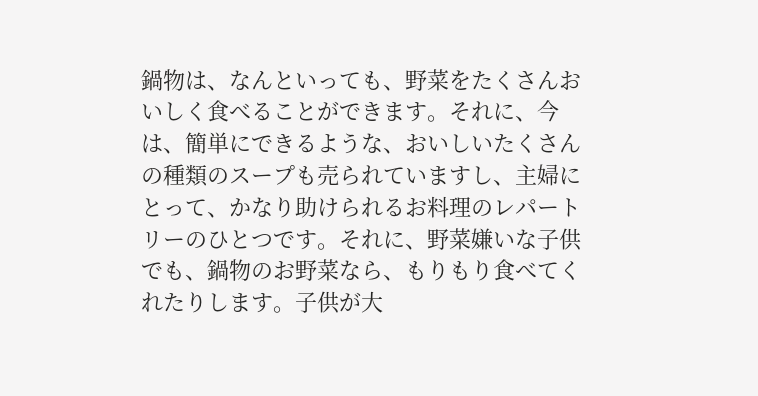鍋物は、なんといっても、野菜をたくさんおいしく食べることができます。それに、今は、簡単にできるような、おいしいたくさんの種類のスープも売られていますし、主婦にとって、かなり助けられるお料理のレパートリーのひとつです。それに、野菜嫌いな子供でも、鍋物のお野菜なら、もりもり食べてくれたりします。子供が大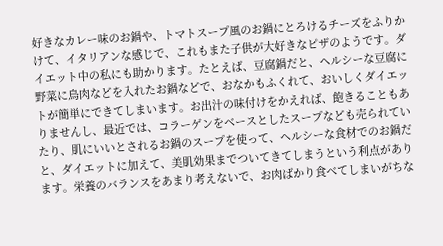好きなカレー味のお鍋や、トマトスープ風のお鍋にとろけるチーズをふりかけて、イタリアンな感じで、これもまた子供が大好きなピザのようです。ダイエット中の私にも助かります。たとえば、豆腐鍋だと、ヘルシーな豆腐に野菜に鳥肉などを入れたお鍋などで、おなかもふくれて、おいしくダイエットが簡単にできてしまいます。お出汁の味付けをかえれば、飽きることもありませんし、最近では、コラーゲンをベースとしたスープなども売られていたり、肌にいいとされるお鍋のスープを使って、ヘルシーな食材でのお鍋だと、ダイエットに加えて、美肌効果までついてきてしまうという利点があります。栄養のバランスをあまり考えないで、お肉ばかり食べてしまいがちな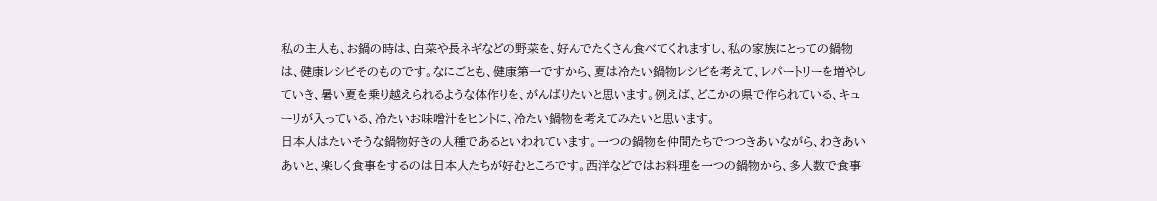私の主人も、お鍋の時は、白菜や長ネギなどの野菜を、好んでたくさん食べてくれますし、私の家族にとっての鍋物は、健康レシピそのものです。なにごとも、健康第一ですから、夏は冷たい鍋物レシピを考えて、レパートリーを増やしていき、暑い夏を乗り越えられるような体作りを、がんばりたいと思います。例えば、どこかの県で作られている、キューリが入っている、冷たいお味噌汁をヒントに、冷たい鍋物を考えてみたいと思います。
日本人はたいそうな鍋物好きの人種であるといわれています。一つの鍋物を仲間たちでつつきあいながら、わきあいあいと、楽しく食事をするのは日本人たちが好むところです。西洋などではお料理を一つの鍋物から、多人数で食事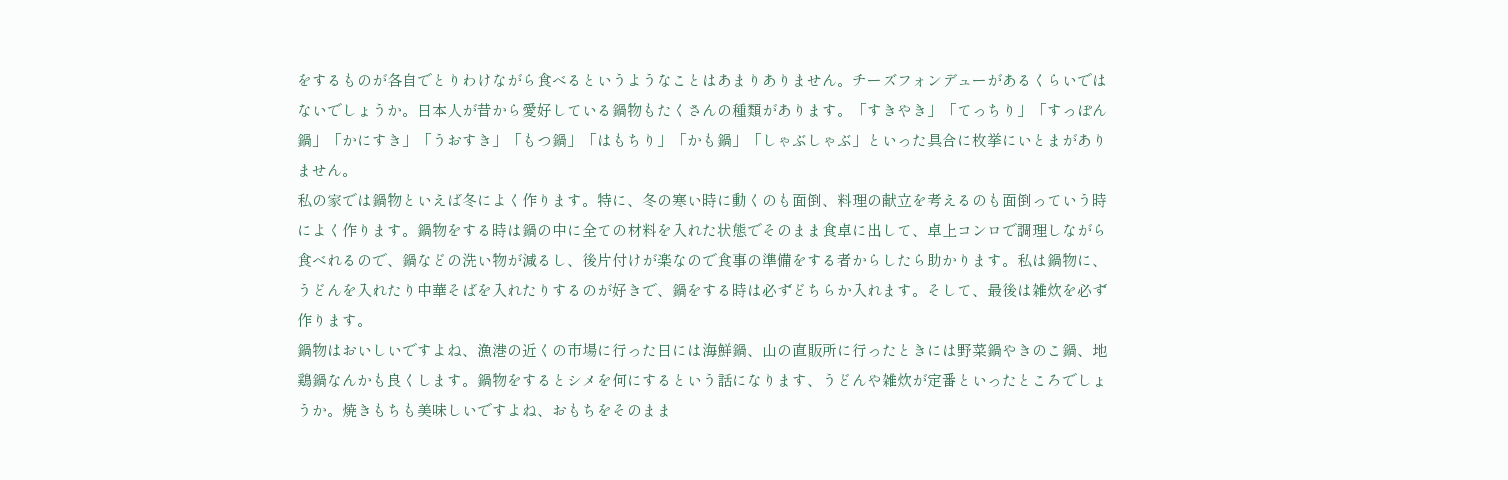をするものが各自でとりわけながら食べるというようなことはあまりありません。チーズフォンデューがあるくらいではないでしょうか。日本人が昔から愛好している鍋物もたくさんの種類があります。「すきやき」「てっちり」「すっぽん鍋」「かにすき」「うおすき」「もつ鍋」「はもちり」「かも鍋」「しゃぶしゃぶ」といった具合に枚挙にいとまがありません。
私の家では鍋物といえば冬によく作ります。特に、冬の寒い時に動くのも面倒、料理の献立を考えるのも面倒っていう時によく作ります。鍋物をする時は鍋の中に全ての材料を入れた状態でそのまま食卓に出して、卓上コンロで調理しながら食べれるので、鍋などの洗い物が減るし、後片付けが楽なので食事の準備をする者からしたら助かります。私は鍋物に、うどんを入れたり中華そばを入れたりするのが好きで、鍋をする時は必ずどちらか入れます。そして、最後は雑炊を必ず作ります。
鍋物はおいしいですよね、漁港の近くの市場に行った日には海鮮鍋、山の直販所に行ったときには野菜鍋やきのこ鍋、地鶏鍋なんかも良くします。鍋物をするとシメを何にするという話になります、うどんや雑炊が定番といったところでしょうか。焼きもちも美味しいですよね、おもちをそのまま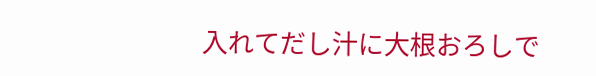入れてだし汁に大根おろしで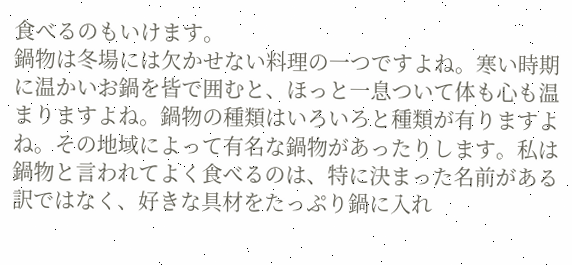食べるのもいけます。
鍋物は冬場には欠かせない料理の一つですよね。寒い時期に温かいお鍋を皆で囲むと、ほっと一息ついて体も心も温まりますよね。鍋物の種類はいろいろと種類が有りますよね。その地域によって有名な鍋物があったりします。私は鍋物と言われてよく食べるのは、特に決まった名前がある訳ではなく、好きな具材をたっぷり鍋に入れ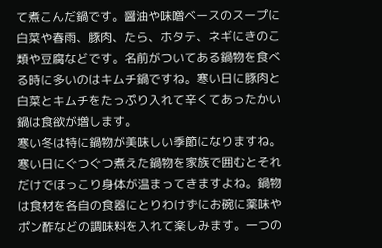て煮こんだ鍋です。醤油や味噌ベースのスープに白菜や春雨、豚肉、たら、ホタテ、ネギにきのこ類や豆腐などです。名前がついてある鍋物を食べる時に多いのはキムチ鍋ですね。寒い日に豚肉と白菜とキムチをたっぷり入れて辛くてあったかい鍋は食欲が増します。
寒い冬は特に鍋物が美味しい季節になりますね。寒い日にぐつぐつ煮えた鍋物を家族で囲むとそれだけでほっこり身体が温まってきますよね。鍋物は食材を各自の食器にとりわけずにお碗に薬味やポン酢などの調味料を入れて楽しみます。一つの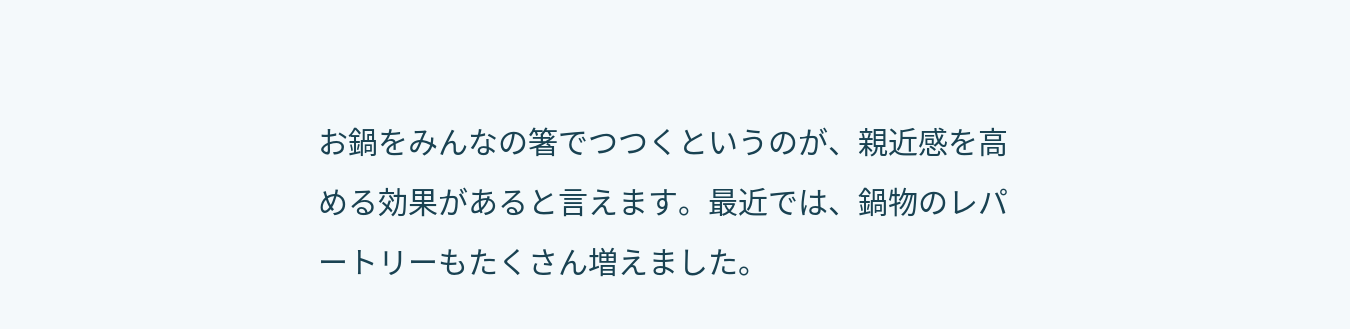お鍋をみんなの箸でつつくというのが、親近感を高める効果があると言えます。最近では、鍋物のレパートリーもたくさん増えました。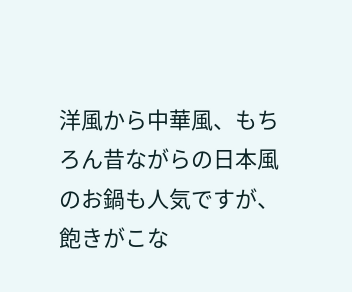洋風から中華風、もちろん昔ながらの日本風のお鍋も人気ですが、飽きがこな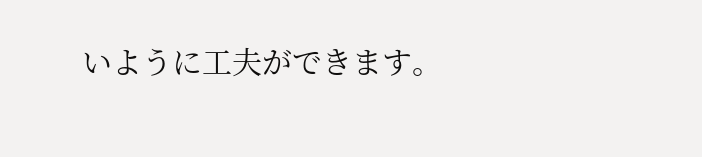いように工夫ができます。